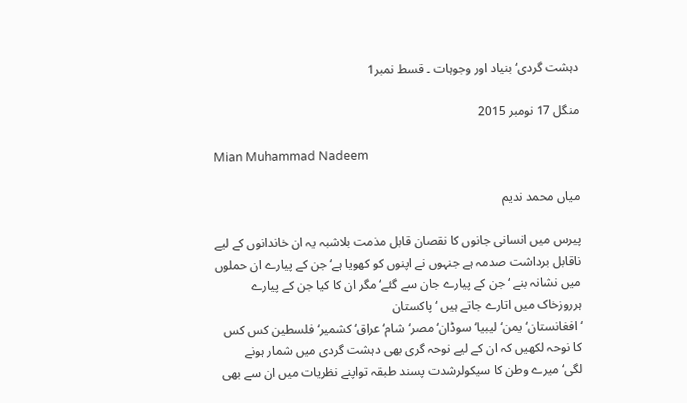دہشت گردی‘بنیاد اور وجوہات ۔ قسط نمبر1

منگل 17 نومبر 2015

Mian Muhammad Nadeem

میاں محمد ندیم

پیرس میں انسانی جانوں کا نقصان قابل مذمت بلاشبہ یہ ان خاندانوں کے لیے ناقابل برداشت صدمہ ہے جنہوں نے اپنوں کو کھویا ہے‘جن کے پیارے ان حملوں میں نشانہ بنے ‘جن کے پیارے جان سے گئے‘مگر ان کا کیا جن کے پیارے ہرروزخاک میں اتارے جاتے ہیں ‘پاکستان ‘افغانستان‘یمن‘لیبیا‘سوڈان‘مصر‘شام‘عراق‘کشمیر‘فلسطین کس کس کا نوحہ لکھیں کہ ان کے لیے نوحہ گری بھی دہشت گردی میں شمار ہونے لگی‘میرے وطن کا سیکولرشدت پسند طبقہ تواپنے نظریات میں ان سے بھی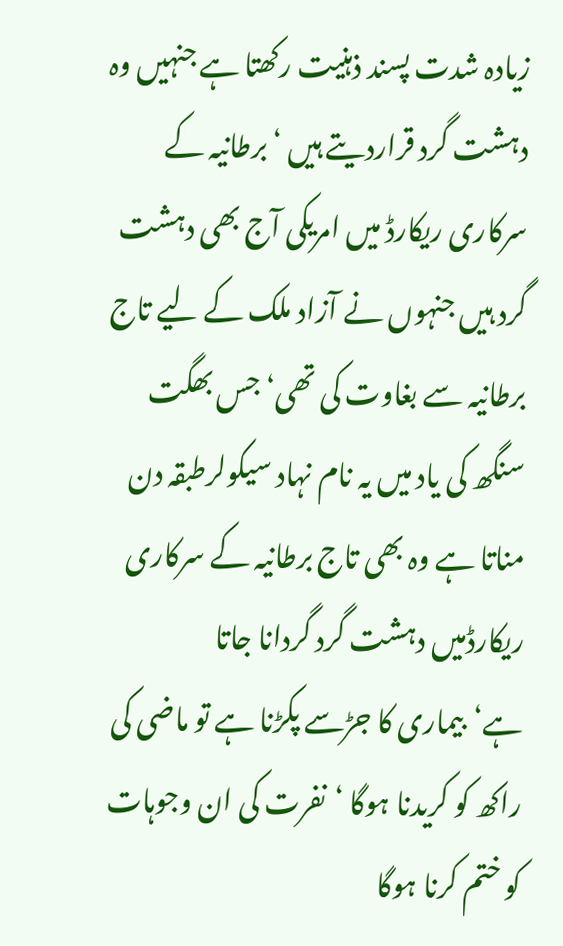زیادہ شدت پسند ذہنیت رکھتا ہے جنہیں وہ دہشت گرد قراردیتے ہیں ‘برطانیہ کے سرکاری ریکارڈ میں امریکی آج بھی دہشت گرد ہیں جنہوں نے آزاد ملک کے لیے تاج برطانیہ سے بغاوت کی تھی‘جس بھگت سنگھ کی یاد میں یہ نام نہاد سیکولرطبقہ دن مناتا ہے وہ بھی تاج برطانیہ کے سرکاری ریکارڈمیں دہشت گرد گردانا جاتا ہے‘بیماری کا جڑسے پکڑنا ہے تو ماضی کی راکھ کو کریدنا ہوگا ‘نفرت کی ان وجوہات کو ختم کرنا ہوگا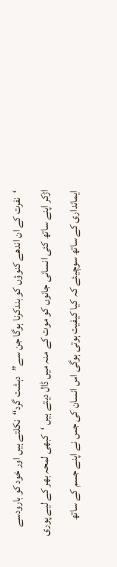‘نفرت کے ان اندھے کنوؤں کو بندکرنا ہوگا جن سے”دہشت گرد“نکلتے ہیں اور خود کو بارودسے اڑکر اپنے ساتھ کئی انسانی جانوں کو موت کے منہ میں ڈال دیتے ہیں ‘کبھی لمحہ بھر کے لیے پوری ایمانداری کے ساتھ سوچیئے کہ کیا کیفیت ہوتی ہوگی اس انسان کی جس نے اپنے جسم کے ساتھ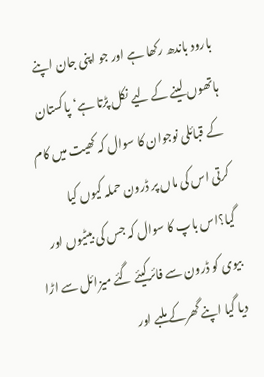بارود باندھ رکھا ہے اور جو اپنی جان اپنے ہاتھوں لینے کے لیے نکل پڑتا ہے‘پاکستان کے قبائلی نوجوان کا سوال کہ کھیت میں کام کرتی اس کی ماں پر ڈرون حملہ کیوں کیا گیا؟اس باپ کا سوال کہ جس کی بیٹیوں اور بیوی کو ڈرون سے فائرکیئے گئے میزائل سے اڑا دیا گیا اپنے گھرکے ملبے اور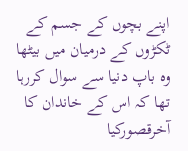اپنے بچوں کے جسم کے ٹکڑوں کے درمیان میں بیٹھا وہ باپ دنیا سے سوال کررہا تھا کہ اس کے خاندان کا آخرقصورکیا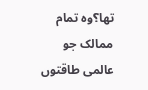تھا؟وہ تمام ممالک جو عالمی طاقتوں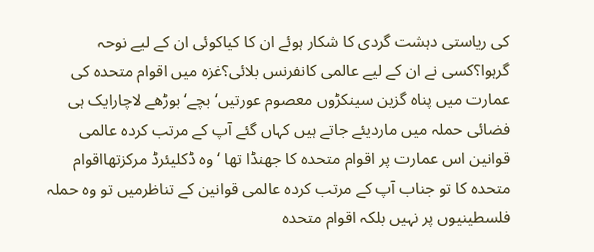کی ریاستی دہشت گردی کا شکار ہوئے ان کا کیاکوئی ان کے لیے نوحہ گرہوا؟کسی نے ان کے لیے عالمی کانفرنس بلائی؟غزہ میں اقوام متحدہ کی عمارت میں پناہ گزین سینکڑوں معصوم عورتیں‘بچے‘بوڑھے لاچارایک ہی فضائی حملہ میں ماردیئے جاتے ہیں کہاں گئے آپ کے مرتب کردہ عالمی قوانین اس عمارت پر اقوام متحدہ کا جھنڈا تھا ‘وہ ڈکلیئرڈ مرکزتھااقوام متحدہ کا تو جناب آپ کے مرتب کردہ عالمی قوانین کے تناظرمیں تو وہ حملہ فلسطینیوں پر نہیں بلکہ اقوام متحدہ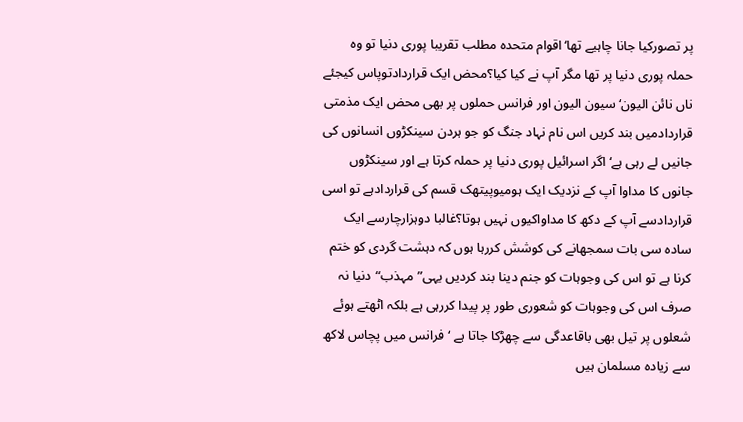پر تصورکیا جانا چاہیے تھا‘اقوام متحدہ مطلب تقریبا پوری دنیا تو وہ حملہ پوری دنیا پر تھا مگر آپ نے کیا کیا؟محض ایک قراردادتوپاس کیجئے ناں نائن الیون‘سیون الیون اور فرانس حملوں پر بھی محض ایک مذمتی قراردادمیں بند کریں اس نام نہاد جنگ کو جو ہردن سینکڑوں انسانوں کی جانیں لے رہی ہے‘اگر اسرائیل پوری دنیا پر حملہ کرتا ہے اور سینکڑوں جانوں کا مداوا آپ کے نزدیک ایک ہومیوپیتھک قسم کی قراردادہے تو اسی قراردادسے آپ کے دکھ کا مداواکیوں نہیں ہوتا؟غالبا دوہزارچارسے ایک سادہ سی بات سمجھانے کی کوشش کررہا ہوں کہ دہشت گردی کو ختم کرنا ہے تو اس کی وجوہات کو جنم دینا بند کردیں یہی”مہذب“دنیا نہ صرف اس کی وجوہات کو شعوری طور پر پیدا کررہی ہے بلکہ اٹھتے ہوئے شعلوں پر تیل بھی باقاعدگی سے چھڑکا جاتا ہے ‘فرانس میں پچاس لاکھ سے زیادہ مسلمان ہیں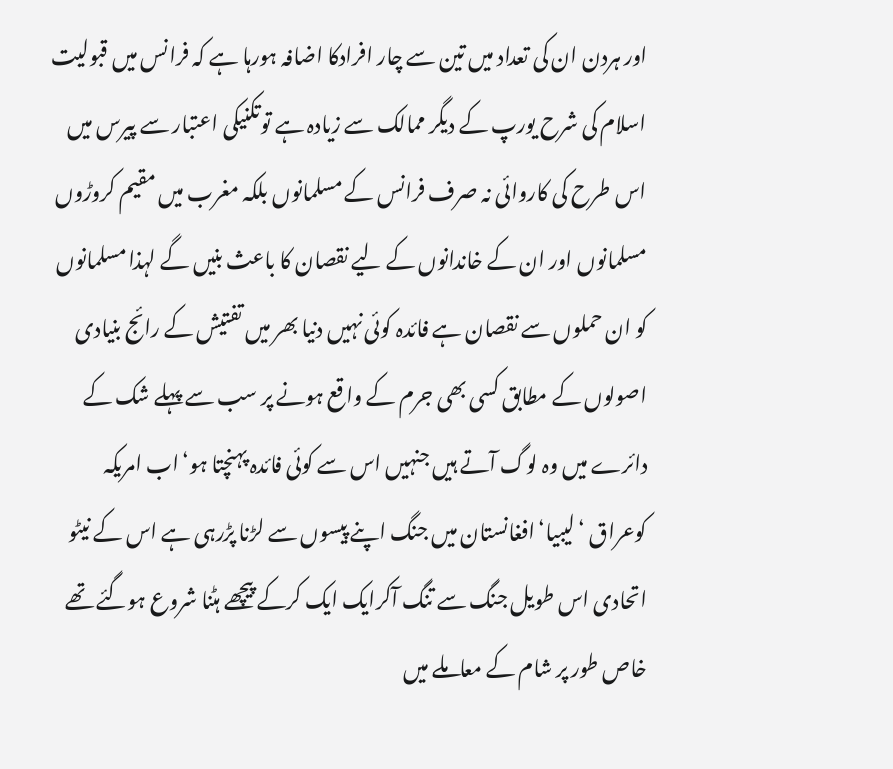اور ہردن ان کی تعداد میں تین سے چار افرادکا اضافہ ہورہا ہے کہ فرانس میں قبولیت اسلام کی شرح یورپ کے دیگر ممالک سے زیادہ ہے توتکنیکی اعتبار سے پیرس میں اس طرح کی کاروائی نہ صرف فرانس کے مسلمانوں بلکہ مغرب میں مقیم کروڑوں مسلمانوں اور ان کے خاندانوں کے لیے نقصان کا باعث بنیں گے لہذا مسلمانوں کو ان حملوں سے نقصان ہے فائدہ کوئی نہیں دنیا بھر میں تفتیش کے رائج بنیادی اصولوں کے مطابق کسی بھی جرم کے واقع ہونے پر سب سے پہلے شک کے دائرے میں وہ لوگ آتے ہیں جنہیں اس سے کوئی فائدہ پہنچتا ہو‘اب امریکہ کوعراق ‘لیبیا‘افغانستان میں جنگ اپنے پیسوں سے لڑنا پڑرہی ہے اس کے نیٹو اتحادی اس طویل جنگ سے تنگ آکرایک ایک کرکے پیچھے ہٹنا شروع ہوگئے تھے خاص طور پر شام کے معاملے میں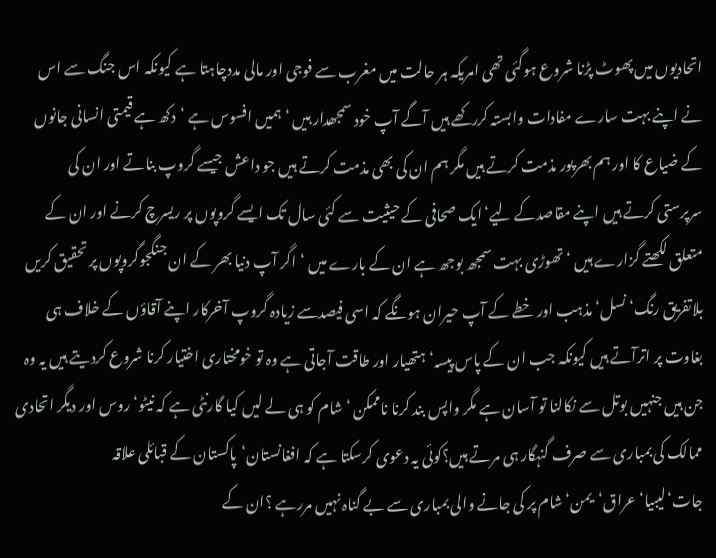اتحادیوں میں پھوٹ پڑنا شروع ہوگئی تھی امریکہ ہر حالت میں مغرب سے فوجی اور مالی مددچاہتا ہے کیونکہ اس جنگ سے اس نے اپنے بہت سارے مفادات وابستہ کررکھے ہیں آگے آپ خود سمجھدار ہیں ‘ہمیں افسوس ہے ‘دکھ ہے قیمتی انسانی جانوں کے ضیاع کا اور ہم بھرپور مذمت کرتے ہیں مگر ہم ان کی بھی مذمت کرتے ہیں جو داعش جیسے گروپ بناتے اور ان کی سرپرستی کرتے ہیں اپنے مقاصدکے لیے‘ایک صحافی کے حیثیت سے کئی سال تک ایسے گروپوں پر ریسرچ کرنے اور ان کے متعلق لکھتے گزارے ہیں ‘تھوڑی بہت سمجھ بوجھ ہے ان کے بارے میں ‘اگر آپ دنیا بھر کے ان جنگجوگروپوں پر تحقیق کریں بلاتفریق رنگ‘نسل‘مذہب اور خطے کے آپ حیران ہونگے کہ اسی فیصدسے زیادہ گروپ آخرکار اپنے آقاؤں کے خلاف ہی بغاوت پر اترآتے ہیں کیونکہ جب ان کے پاس پیسہ‘ہتھیار اور طاقت آجاتی ہے وہ تو خومختاری اختیار کرنا شروع کردیتے ہیں یہ وہ جن ہیں جنہیں بوتل سے نکالنا تو آسان ہے مگر واپس بند کرنا ناممکن ‘شام کو ہی لے لیں کیا گارنٹی ہے کہ نیٹو‘روس اور دیگر اتحادی ممالک کی بمباری سے صرف گنہگار ہی مرتے ہیں؟کوئی یہ دعوی کرسکتا ہے کہ افغانستان‘پاکستان کے قبائلی علاقہ جات‘لیبیا‘عراق‘یمن‘شام پر کی جانے والی بمباری سے بے گناہ نہیں مررہے ؟ان کے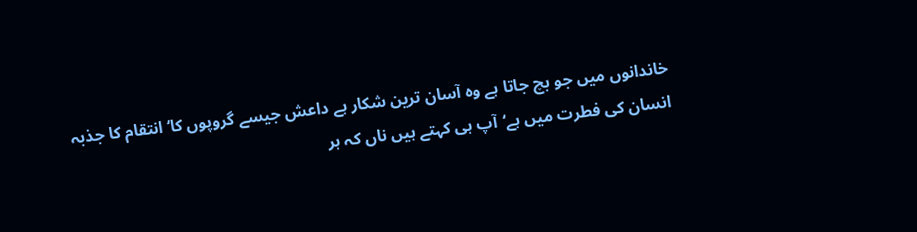خاندانوں میں جو بچ جاتا ہے وہ آسان ترین شکار ہے داعش جیسے گروپوں کا‘انتقام کا جذبہ انسان کی فطرت میں ہے‘آپ ہی کہتے ہیں ناں کہ ہر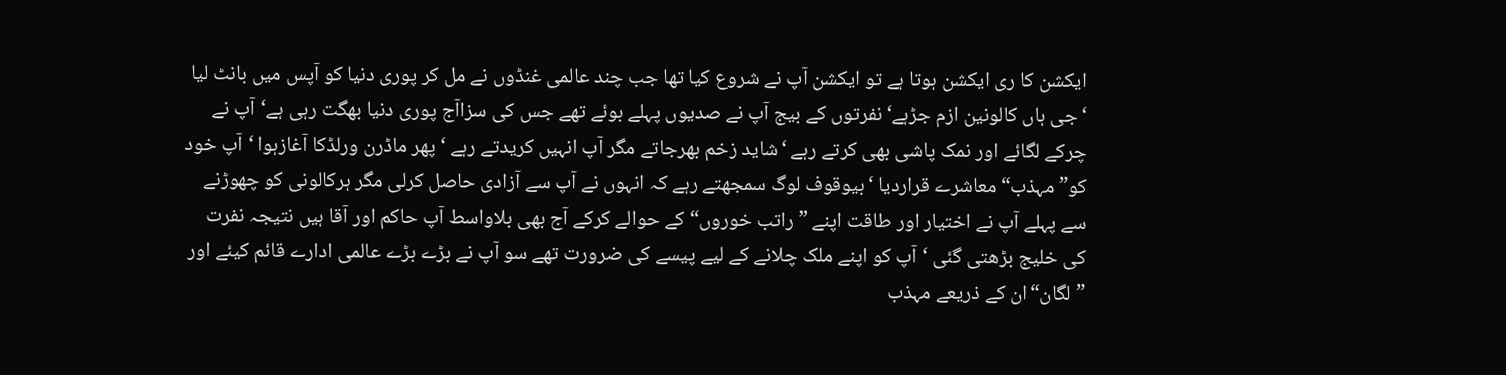ایکشن کا ری ایکشن ہوتا ہے تو ایکشن آپ نے شروع کیا تھا جب چند عالمی غنڈوں نے مل کر پوری دنیا کو آپس میں بانٹ لیا ‘جی ہاں کالونین ازم جڑہے‘نفرتوں کے بیج آپ نے صدیوں پہلے بوئے تھے جس کی سزاآج پوری دنیا بھگت رہی ہے‘آپ نے چرکے لگائے اور نمک پاشی بھی کرتے رہے ‘شاید زخم بھرجاتے مگر آپ انہیں کریدتے رہے ‘پھر ماڈرن ورلڈکا آغازہوا ‘آپ خود کو” مہذب“ معاشرے قراردیا ‘بیوقوف لوگ سمجھتے رہے کہ انہوں نے آپ سے آزادی حاصل کرلی مگر ہرکالونی کو چھوڑنے سے پہلے آپ نے اختیار اور طاقت اپنے ”راتب خوروں“کے حوالے کرکے آج بھی بلاواسط آپ حاکم اور آقا ہیں نتیجہ نفرت کی خلیج بڑھتی گئی ‘آپ کو اپنے ملک چلانے کے لیے پیسے کی ضرورت تھے سو آپ نے بڑے بڑے عالمی ادارے قائم کیئے اور ”لگان“ان کے ذریعے مہذب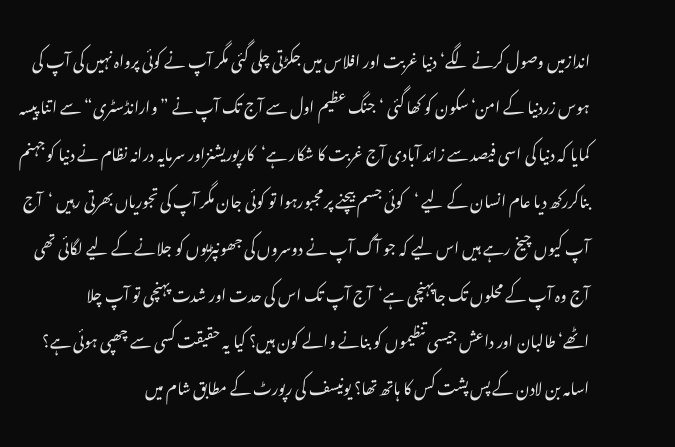اندازمیں وصول کرنے لگے‘دنیا غربت اور افلاس میں جکڑتی چلی گئی مگر آپ نے کوئی پرواہ نہیں کی آپ کی ہوس زردنیا کے امن‘سکون کو کھا گئی ‘جنگ عظیم اول سے آج تک آپ نے ”وارانڈسٹری“سے اتنا پیسہ کمایا کہ دنیا کی اسی فیصد سے زائد آبادی آج غربت کا شکار ہے‘کارپوریشنزاور سرمایہ درانہ نظام نے دنیا کو جہنم بناکررکھ دیا عام انسان کے لیے ‘کوئی جسم بیچنے پر مجبورہوا تو کوئی جان مگر آپ کی تجوریاں بھرتی رہیں ‘آج آپ کیوں چیخ رہے ہیں اس لیے کہ جو آگ آپ نے دوسروں کی جھونپڑیوں کو جلانے کے لیے لگائی تھی آج وہ آپ کے محلوں تک جاپہنچی ہے‘آج آپ تک اس کی حدت اور شدت پہنچی تو آپ چلا اٹھے‘طالبان اور داعش جیسی تنظیموں کو بنانے والے کون ہیں؟ کیا یہ حقیقت کسی سے چھپی ہوئی ہے؟ اسامہ بن لادن کے پس پشت کس کا ہاتھ تھا؟ یونیسف کی رپورٹ کے مطابق شام میں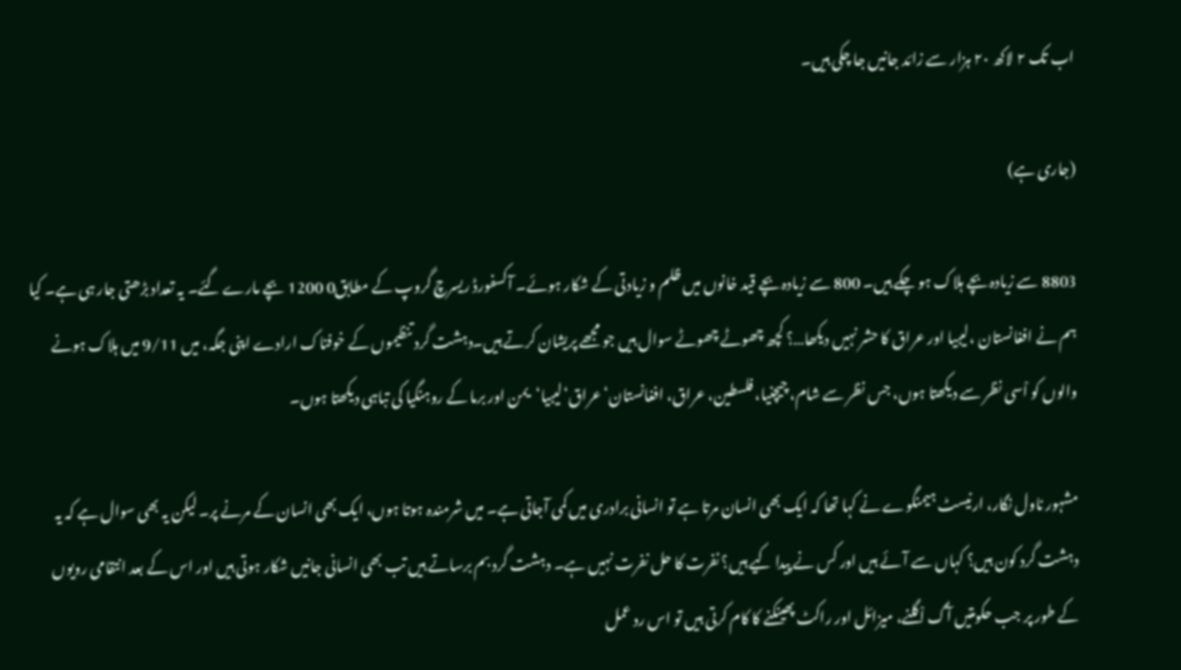اب تک ۲ لاکھ ۲۰ ہزار سے زائد جانیں جا چکی ہیں۔

(جاری ہے)

8803 سے زیادہ بچے ہلاک ہو چکے ہیں۔ 800 سے زیادہ بچے قید خانوں میں ظلم و زیادتی کے شکار ہوئے۔ آکسفورڈ ریسرچ گروپ کے مطابق0 1200 بچے مارے گئے۔ یہ تعداد بڑھتی جار ہی ہے۔ کیا ہم نے افغانستان ،لیبیا اور عراق کا حشر نہیں دیکھا…؟ کچھ چھوٹے چھوٹے سوال ہیں جو مجھے پریشان کرتے ہیں۔دہشت گرد تنظیموں کے خوفناک ارادے اپنی جگہ، میں 9/11 میں ہلاک ہونے والوں کو اْسی نظر سے دیکھتا ہوں، جس نظر سے شام، چیچنیا، فلسطین، عراق، افغانستان‘عراق‘لیبیا‘یمن اور برما کے روہنگیا کی تباہی دیکھتا ہوں۔

مشہور ناول نگار، ارنیسٹ ہیمنگوے نے کہا تھا کہ ایک بھی انسان مرتا ہے تو انسانی برادری میں کمی آجاتی ہے۔ میں شرمندہ ہوتا ہوں، ایک بھی انسان کے مرنے پر۔ لیکن یہ بھی سوال ہے کہ یہ دہشت گرد کون ہیں؟ کہاں سے آئے ہیں اور کس نے پیدا کیے ہیں؟ نفرت کا حل نفرت نہیں ہے۔ دہشت گرد بم برساتے ہیں تب بھی انسانی جانیں شکار ہوتی ہیں اور اس کے بعد انتقامی رویوں کے طور پر جب حکومتیں آگ اْگلنے، میزائل اور راکٹ پھینکنے کا کام کرتی ہیں تو اس رد عمل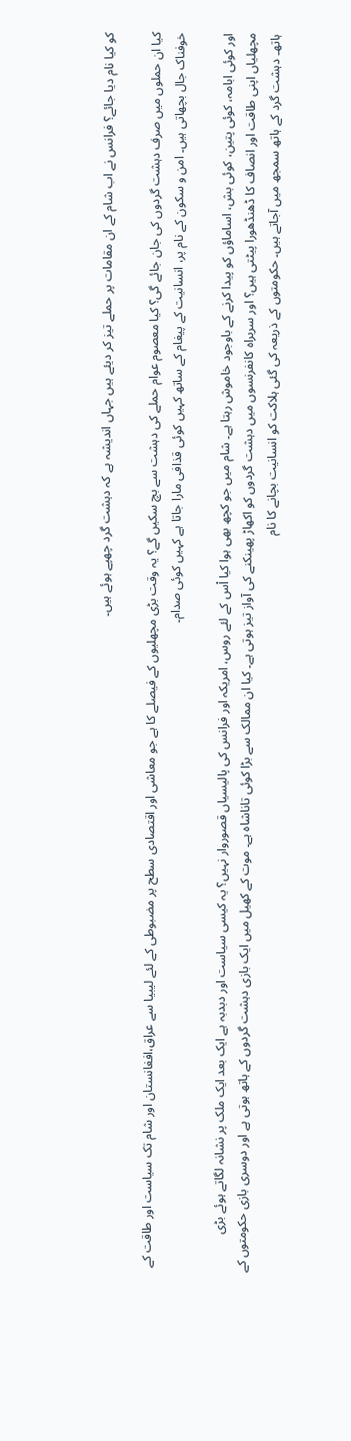کو کیا نام دیا جائے؟ فرانس نے اب شام کے ان مقامات پر حملے تیز کر دیئے ہیں جہاں اندیشہ ہے کہ دہشت گرد چھپے ہوئے ہیں۔

کیا ان حملوں میں صرف دہشت گردوں کی جان جائے گی؟ کیا معصوم عوام حملے کی دہشت سے بچ سکیں گے؟ یہ وقت بڑی مچھلیوں کے فیصلے کا ہے جو معاشی اور اقتصادی سطح پر مضبوطی کے لئے لیبیا سے عراق،افغانستان اور شام تک سیاست اور طاقت کے خوفناک جال بچھاتی ہیں۔ امن و سکون کے نام پر، انسانیت کے پیغام کے ساتھ کہیں کوئی قذافی مارا جاتا ہے کہیں کوئی صدام۔

اور کوئی ابامہ، کوئی پتین، کوئی بش، اساماؤں کو پیدا کرنے کے باوجود خاموش رہتا ہے۔ شام میں جو کچھ بھی ہوا کیا اْس کے لئے روس، امریکہ اور فرانس کی پالیسیاں قصوروار نہیں؟ یہ کیسی سیاست اور دبدبہ ہے ایک بعد ایک ملک پر نشانہ لگاتے ہوئے بڑی مچھلیاں اپنی طاقت اور انصاف کا ڈھنڈھورا پیٹتی ہیں؟ اور سربراہ کانفرنسوں میں دہشت گردوں کو اکھاڑ پھینکنے کی آواز تیز ہوتی ہے۔ کیا ان ممالک سے بڑا کوئی تاناشاہ ہے۔ موت کے کھیل میں ایک بازی دہشت گردوں کے ہاتھ ہوتی ہے اور دوسری بازی حکومتوں کے ہاتھ۔ دہشت گرد کے ہاتھ سمجھ میں آجاتے ہیں۔ حکومتوں کے ذریعہ کی گئی ہلاکت کو انسانیت بچانے کا نام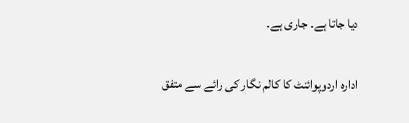دیا جاتا ہے۔ جاری ہے۔

ادارہ اردوپوائنٹ کا کالم نگار کی رائے سے متفق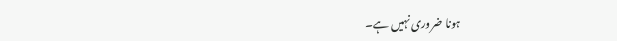ہونا ضروری نہیں ہے۔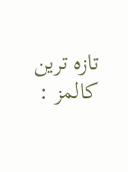تازہ ترین کالمز :